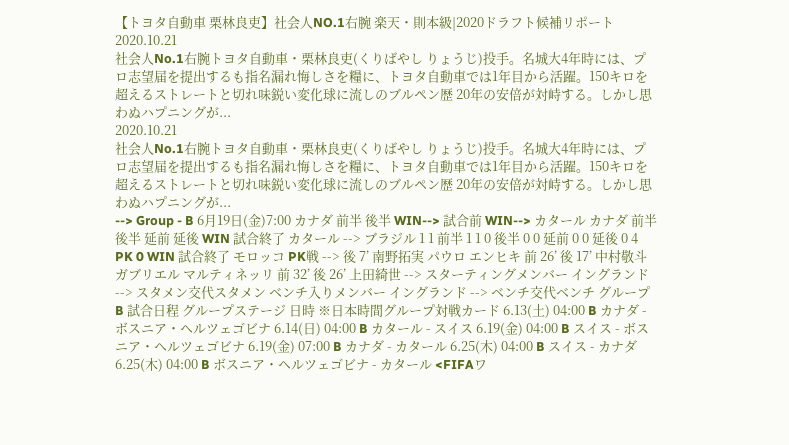【トヨタ自動車 栗林良吏】社会人NO.1右腕 楽天・則本級|2020ドラフト候補リポート
2020.10.21
社会人No.1右腕トヨタ自動車・栗林良吏(くりばやし りょうじ)投手。名城大4年時には、プロ志望届を提出するも指名漏れ悔しさを糧に、トヨタ自動車では1年目から活躍。150キロを超えるストレートと切れ味鋭い変化球に流しのブルペン歴 20年の安倍が対峙する。しかし思わぬハプニングが...
2020.10.21
社会人No.1右腕トヨタ自動車・栗林良吏(くりばやし りょうじ)投手。名城大4年時には、プロ志望届を提出するも指名漏れ悔しさを糧に、トヨタ自動車では1年目から活躍。150キロを超えるストレートと切れ味鋭い変化球に流しのブルペン歴 20年の安倍が対峙する。しかし思わぬハプニングが...
--> Group - B 6月19日(金)7:00 カナダ 前半 後半 WIN--> 試合前 WIN--> カタール カナダ 前半 後半 延前 延後 WIN 試合終了 カタール --> ブラジル 1 1 前半 1 1 0 後半 0 0 延前 0 0 延後 0 4 PK 0 WIN 試合終了 モロッコ PK戦 --> 後 7’ 南野拓実 パウロ エンヒキ 前 26’ 後 17’ 中村敬斗 ガブリエル マルティネッリ 前 32’ 後 26’ 上田綺世 --> スターティングメンバー イングランド --> スタメン交代スタメン ベンチ入りメンバー イングランド --> ベンチ交代ベンチ グループB 試合日程 グループステージ 日時 ※日本時間グループ対戦カード 6.13(土) 04:00 B カナダ - ボスニア・ヘルツェゴビナ 6.14(日) 04:00 B カタール - スイス 6.19(金) 04:00 B スイス - ボスニア・ヘルツェゴビナ 6.19(金) 07:00 B カナダ - カタール 6.25(木) 04:00 B スイス - カナダ 6.25(木) 04:00 B ボスニア・ヘルツェゴビナ - カタール <FIFAワ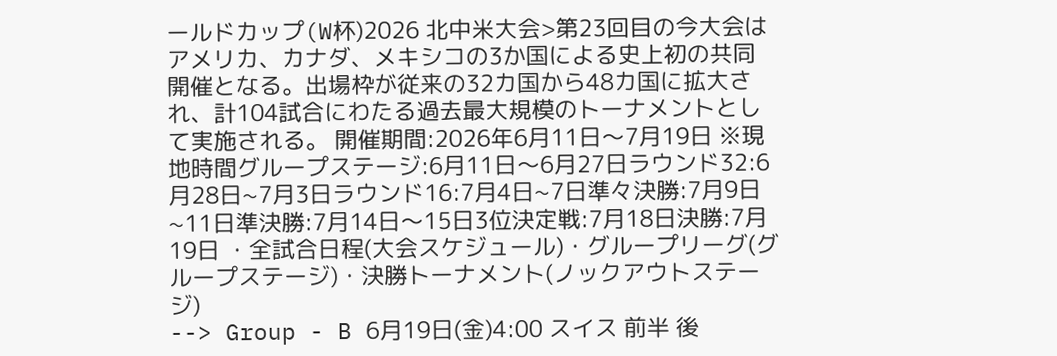ールドカップ(W杯)2026 北中米大会>第23回目の今大会はアメリカ、カナダ、メキシコの3か国による史上初の共同開催となる。出場枠が従来の32カ国から48カ国に拡大され、計104試合にわたる過去最大規模のトーナメントとして実施される。 開催期間:2026年6月11日〜7月19日 ※現地時間グループステージ:6月11日〜6月27日ラウンド32:6月28日~7月3日ラウンド16:7月4日~7日準々決勝:7月9日~11日準決勝:7月14日〜15日3位決定戦:7月18日決勝:7月19日 ・全試合日程(大会スケジュール)・グループリーグ(グループステージ)・決勝トーナメント(ノックアウトステージ)
--> Group - B 6月19日(金)4:00 スイス 前半 後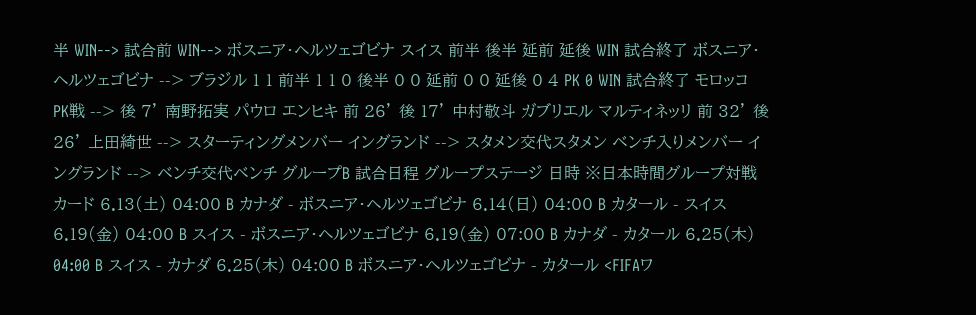半 WIN--> 試合前 WIN--> ボスニア・ヘルツェゴビナ スイス 前半 後半 延前 延後 WIN 試合終了 ボスニア・ヘルツェゴビナ --> ブラジル 1 1 前半 1 1 0 後半 0 0 延前 0 0 延後 0 4 PK 0 WIN 試合終了 モロッコ PK戦 --> 後 7’ 南野拓実 パウロ エンヒキ 前 26’ 後 17’ 中村敬斗 ガブリエル マルティネッリ 前 32’ 後 26’ 上田綺世 --> スターティングメンバー イングランド --> スタメン交代スタメン ベンチ入りメンバー イングランド --> ベンチ交代ベンチ グループB 試合日程 グループステージ 日時 ※日本時間グループ対戦カード 6.13(土) 04:00 B カナダ - ボスニア・ヘルツェゴビナ 6.14(日) 04:00 B カタール - スイス 6.19(金) 04:00 B スイス - ボスニア・ヘルツェゴビナ 6.19(金) 07:00 B カナダ - カタール 6.25(木) 04:00 B スイス - カナダ 6.25(木) 04:00 B ボスニア・ヘルツェゴビナ - カタール <FIFAワ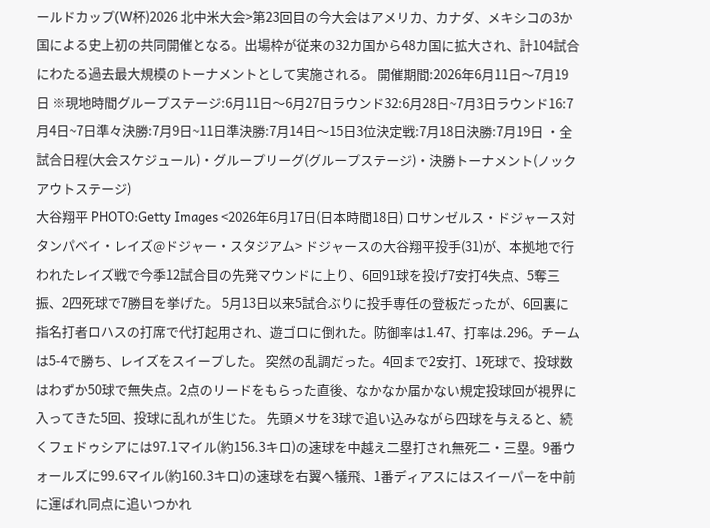ールドカップ(W杯)2026 北中米大会>第23回目の今大会はアメリカ、カナダ、メキシコの3か国による史上初の共同開催となる。出場枠が従来の32カ国から48カ国に拡大され、計104試合にわたる過去最大規模のトーナメントとして実施される。 開催期間:2026年6月11日〜7月19日 ※現地時間グループステージ:6月11日〜6月27日ラウンド32:6月28日~7月3日ラウンド16:7月4日~7日準々決勝:7月9日~11日準決勝:7月14日〜15日3位決定戦:7月18日決勝:7月19日 ・全試合日程(大会スケジュール)・グループリーグ(グループステージ)・決勝トーナメント(ノックアウトステージ)
大谷翔平 PHOTO:Getty Images <2026年6月17日(日本時間18日) ロサンゼルス・ドジャース対タンパベイ・レイズ@ドジャー・スタジアム> ドジャースの大谷翔平投手(31)が、本拠地で行われたレイズ戦で今季12試合目の先発マウンドに上り、6回91球を投げ7安打4失点、5奪三振、2四死球で7勝目を挙げた。 5月13日以来5試合ぶりに投手専任の登板だったが、6回裏に指名打者ロハスの打席で代打起用され、遊ゴロに倒れた。防御率は1.47、打率は.296。チームは5-4で勝ち、レイズをスイープした。 突然の乱調だった。4回まで2安打、1死球で、投球数はわずか50球で無失点。2点のリードをもらった直後、なかなか届かない規定投球回が視界に入ってきた5回、投球に乱れが生じた。 先頭メサを3球で追い込みながら四球を与えると、続くフェドゥシアには97.1マイル(約156.3キロ)の速球を中越え二塁打され無死二・三塁。9番ウォールズに99.6マイル(約160.3キロ)の速球を右翼へ犠飛、1番ディアスにはスイーパーを中前に運ばれ同点に追いつかれ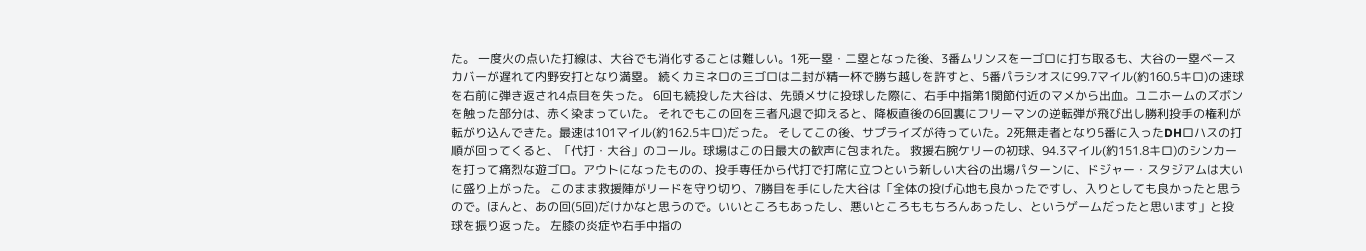た。 一度火の点いた打線は、大谷でも消化することは難しい。1死一塁・二塁となった後、3番ムリンスを一ゴロに打ち取るも、大谷の一塁ベースカバーが遅れて内野安打となり満塁。 続くカミネロの三ゴロは二封が精一杯で勝ち越しを許すと、5番パラシオスに99.7マイル(約160.5キロ)の速球を右前に弾き返され4点目を失った。 6回も続投した大谷は、先頭メサに投球した際に、右手中指第1関節付近のマメから出血。ユニホームのズボンを触った部分は、赤く染まっていた。 それでもこの回を三者凡退で抑えると、降板直後の6回裏にフリーマンの逆転弾が飛び出し勝利投手の権利が転がり込んできた。最速は101マイル(約162.5キロ)だった。 そしてこの後、サプライズが待っていた。2死無走者となり5番に入ったDHロハスの打順が回ってくると、「代打・大谷」のコール。球場はこの日最大の歓声に包まれた。 救援右腕ケリーの初球、94.3マイル(約151.8キロ)のシンカーを打って痛烈な遊ゴロ。アウトになったものの、投手専任から代打で打席に立つという新しい大谷の出場パターンに、ドジャー・スタジアムは大いに盛り上がった。 このまま救援陣がリードを守り切り、7勝目を手にした大谷は「全体の投げ心地も良かったですし、入りとしても良かったと思うので。ほんと、あの回(5回)だけかなと思うので。いいところもあったし、悪いところももちろんあったし、というゲームだったと思います」と投球を振り返った。 左膝の炎症や右手中指の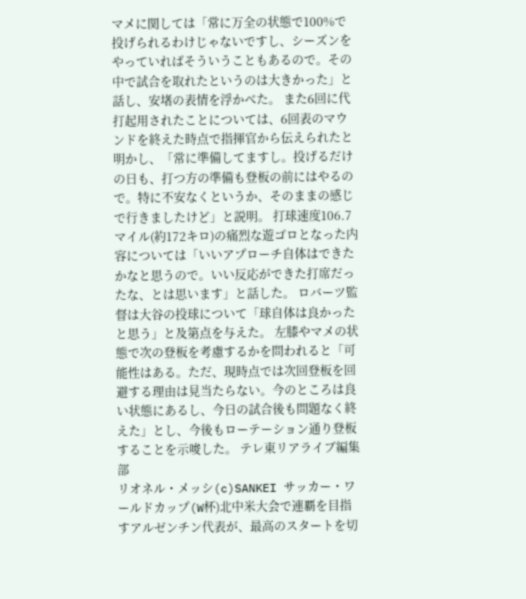マメに関しては「常に万全の状態で100%で投げられるわけじゃないですし、シーズンをやっていればそういうこともあるので。その中で試合を取れたというのは大きかった」と話し、安堵の表情を浮かべた。 また6回に代打起用されたことについては、6回表のマウンドを終えた時点で指揮官から伝えられたと明かし、「常に準備してますし。投げるだけの日も、打つ方の準備も登板の前にはやるので。特に不安なくというか、そのままの感じで行きましたけど」と説明。 打球速度106.7マイル(約172キロ)の痛烈な遊ゴロとなった内容については「いいアプローチ自体はできたかなと思うので。いい反応ができた打席だったな、とは思います」と話した。 ロバーツ監督は大谷の投球について「球自体は良かったと思う」と及第点を与えた。 左膝やマメの状態で次の登板を考慮するかを問われると「可能性はある。ただ、現時点では次回登板を回避する理由は見当たらない。今のところは良い状態にあるし、今日の試合後も問題なく終えた」とし、今後もローテーション通り登板することを示唆した。 テレ東リアライブ編集部
リオネル・メッシ(c)SANKEI サッカー・ワールドカップ(W杯)北中米大会で連覇を目指すアルゼンチン代表が、最高のスタートを切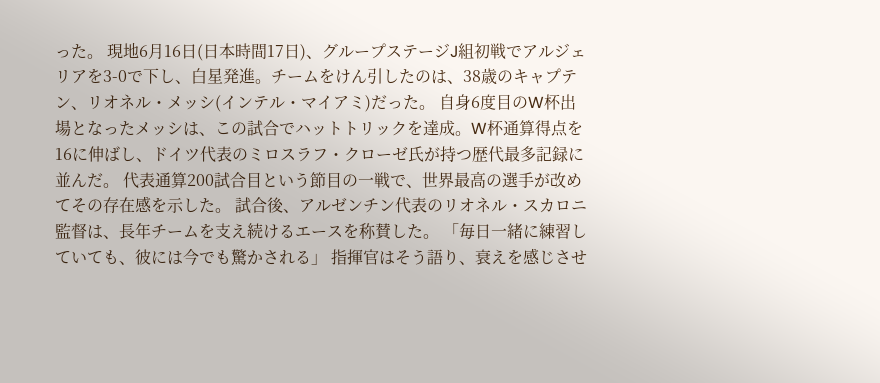った。 現地6月16日(日本時間17日)、グループステージJ組初戦でアルジェリアを3-0で下し、白星発進。チームをけん引したのは、38歳のキャプテン、リオネル・メッシ(インテル・マイアミ)だった。 自身6度目のW杯出場となったメッシは、この試合でハットトリックを達成。W杯通算得点を16に伸ばし、ドイツ代表のミロスラフ・クローゼ氏が持つ歴代最多記録に並んだ。 代表通算200試合目という節目の一戦で、世界最高の選手が改めてその存在感を示した。 試合後、アルゼンチン代表のリオネル・スカロニ監督は、長年チームを支え続けるエースを称賛した。 「毎日一緒に練習していても、彼には今でも驚かされる」 指揮官はそう語り、衰えを感じさせ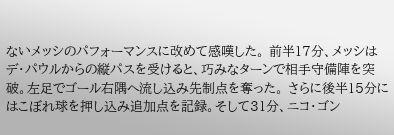ないメッシのパフォーマンスに改めて感嘆した。 前半17分、メッシはデ・パウルからの縦パスを受けると、巧みなターンで相手守備陣を突破。左足でゴール右隅へ流し込み先制点を奪った。 さらに後半15分にはこぼれ球を押し込み追加点を記録。そして31分、ニコ・ゴン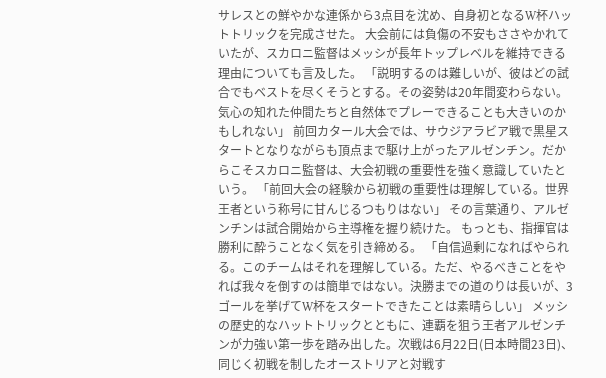サレスとの鮮やかな連係から3点目を沈め、自身初となるW杯ハットトリックを完成させた。 大会前には負傷の不安もささやかれていたが、スカロニ監督はメッシが長年トップレベルを維持できる理由についても言及した。 「説明するのは難しいが、彼はどの試合でもベストを尽くそうとする。その姿勢は20年間変わらない。気心の知れた仲間たちと自然体でプレーできることも大きいのかもしれない」 前回カタール大会では、サウジアラビア戦で黒星スタートとなりながらも頂点まで駆け上がったアルゼンチン。だからこそスカロニ監督は、大会初戦の重要性を強く意識していたという。 「前回大会の経験から初戦の重要性は理解している。世界王者という称号に甘んじるつもりはない」 その言葉通り、アルゼンチンは試合開始から主導権を握り続けた。 もっとも、指揮官は勝利に酔うことなく気を引き締める。 「自信過剰になればやられる。このチームはそれを理解している。ただ、やるべきことをやれば我々を倒すのは簡単ではない。決勝までの道のりは長いが、3ゴールを挙げてW杯をスタートできたことは素晴らしい」 メッシの歴史的なハットトリックとともに、連覇を狙う王者アルゼンチンが力強い第一歩を踏み出した。次戦は6月22日(日本時間23日)、同じく初戦を制したオーストリアと対戦す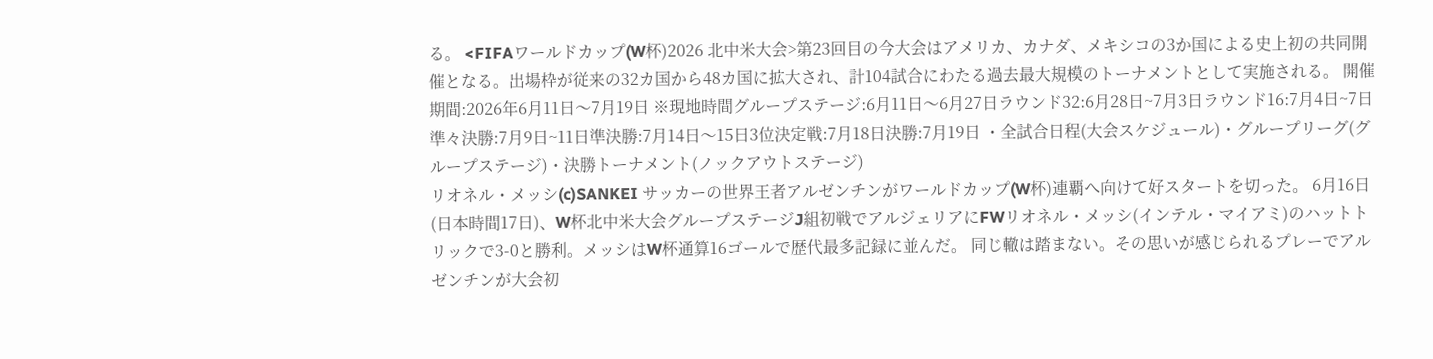る。 <FIFAワールドカップ(W杯)2026 北中米大会>第23回目の今大会はアメリカ、カナダ、メキシコの3か国による史上初の共同開催となる。出場枠が従来の32カ国から48カ国に拡大され、計104試合にわたる過去最大規模のトーナメントとして実施される。 開催期間:2026年6月11日〜7月19日 ※現地時間グループステージ:6月11日〜6月27日ラウンド32:6月28日~7月3日ラウンド16:7月4日~7日準々決勝:7月9日~11日準決勝:7月14日〜15日3位決定戦:7月18日決勝:7月19日 ・全試合日程(大会スケジュール)・グループリーグ(グループステージ)・決勝トーナメント(ノックアウトステージ)
リオネル・メッシ(c)SANKEI サッカーの世界王者アルゼンチンがワールドカップ(W杯)連覇へ向けて好スタートを切った。 6月16日(日本時間17日)、W杯北中米大会グループステージJ組初戦でアルジェリアにFWリオネル・メッシ(インテル・マイアミ)のハットトリックで3-0と勝利。メッシはW杯通算16ゴールで歴代最多記録に並んだ。 同じ轍は踏まない。その思いが感じられるプレーでアルゼンチンが大会初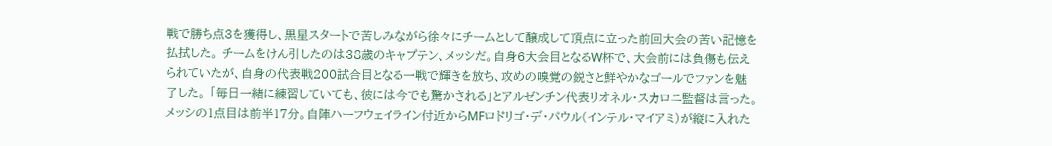戦で勝ち点3を獲得し、黒星スタートで苦しみながら徐々にチームとして醸成して頂点に立った前回大会の苦い記憶を払拭した。 チームをけん引したのは38歳のキャプテン、メッシだ。自身6大会目となるW杯で、大会前には負傷も伝えられていたが、自身の代表戦200試合目となる一戦で輝きを放ち、攻めの嗅覚の鋭さと鮮やかなゴールでファンを魅了した。 「毎日一緒に練習していても、彼には今でも驚かされる」とアルゼンチン代表リオネル・スカロニ監督は言った。 メッシの1点目は前半17分。自陣ハーフウェイライン付近からMFロドリゴ・デ・パウル(インテル・マイアミ)が縦に入れた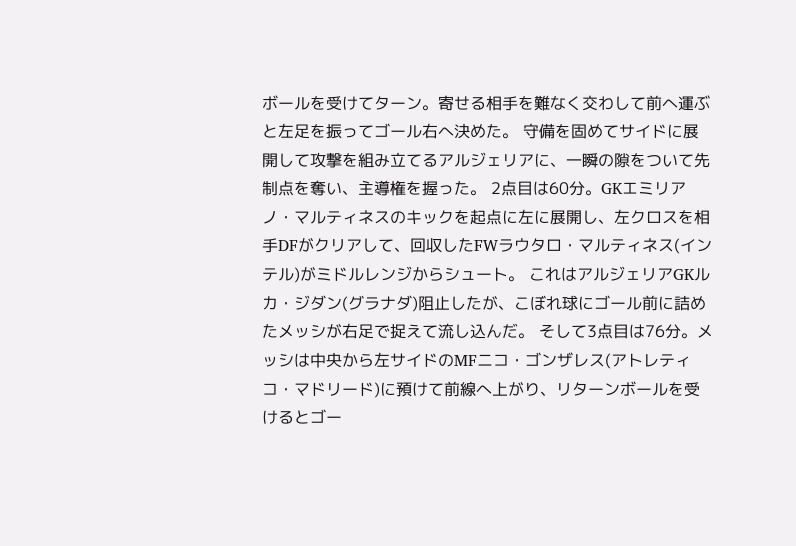ボールを受けてターン。寄せる相手を難なく交わして前へ運ぶと左足を振ってゴール右へ決めた。 守備を固めてサイドに展開して攻撃を組み立てるアルジェリアに、一瞬の隙をついて先制点を奪い、主導権を握った。 2点目は60分。GKエミリアノ・マルティネスのキックを起点に左に展開し、左クロスを相手DFがクリアして、回収したFWラウタロ・マルティネス(インテル)がミドルレンジからシュート。 これはアルジェリアGKルカ・ジダン(グラナダ)阻止したが、こぼれ球にゴール前に詰めたメッシが右足で捉えて流し込んだ。 そして3点目は76分。メッシは中央から左サイドのMFニコ・ゴンザレス(アトレティコ・マドリード)に預けて前線へ上がり、リターンボールを受けるとゴー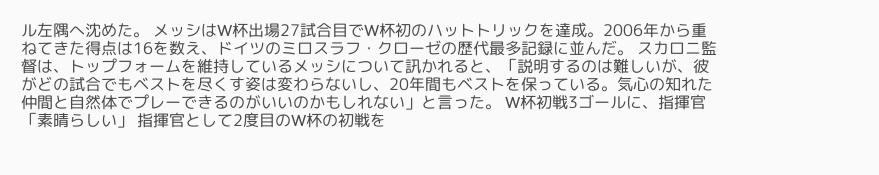ル左隅へ沈めた。 メッシはW杯出場27試合目でW杯初のハットトリックを達成。2006年から重ねてきた得点は16を数え、ドイツのミロスラフ・クローゼの歴代最多記録に並んだ。 スカロニ監督は、トップフォームを維持しているメッシについて訊かれると、「説明するのは難しいが、彼がどの試合でもベストを尽くす姿は変わらないし、20年間もベストを保っている。気心の知れた仲間と自然体でプレーできるのがいいのかもしれない」と言った。 W杯初戦3ゴールに、指揮官「素晴らしい」 指揮官として2度目のW杯の初戦を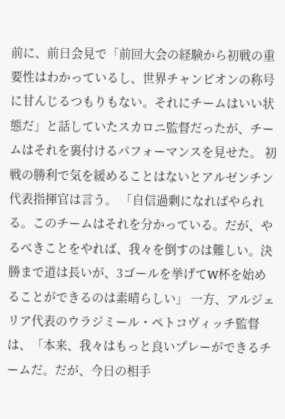前に、前日会見で「前回大会の経験から初戦の重要性はわかっているし、世界チャンピオンの称号に甘んじるつもりもない。それにチームはいい状態だ」と話していたスカロニ監督だったが、チームはそれを裏付けるパフォーマンスを見せた。 初戦の勝利で気を緩めることはないとアルゼンチン代表指揮官は言う。 「自信過剰になればやられる。このチームはそれを分かっている。だが、やるべきことをやれば、我々を倒すのは難しい。決勝まで道は長いが、3ゴールを挙げてW杯を始めることができるのは素晴らしい」 一方、アルジェリア代表のウラジミール・ペトコヴィッチ監督は、「本来、我々はもっと良いプレーができるチームだ。だが、今日の相手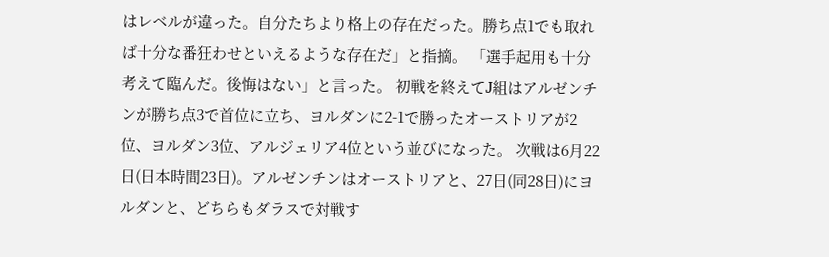はレベルが違った。自分たちより格上の存在だった。勝ち点1でも取れば十分な番狂わせといえるような存在だ」と指摘。 「選手起用も十分考えて臨んだ。後悔はない」と言った。 初戦を終えてJ組はアルゼンチンが勝ち点3で首位に立ち、ヨルダンに2-1で勝ったオーストリアが2位、ヨルダン3位、アルジェリア4位という並びになった。 次戦は6月22日(日本時間23日)。アルゼンチンはオーストリアと、27日(同28日)にヨルダンと、どちらもダラスで対戦す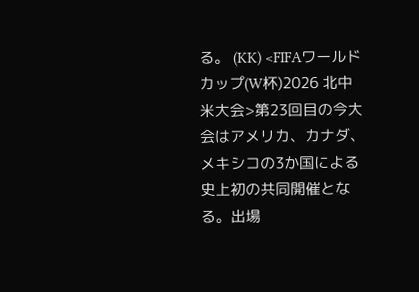る。 (KK) <FIFAワールドカップ(W杯)2026 北中米大会>第23回目の今大会はアメリカ、カナダ、メキシコの3か国による史上初の共同開催となる。出場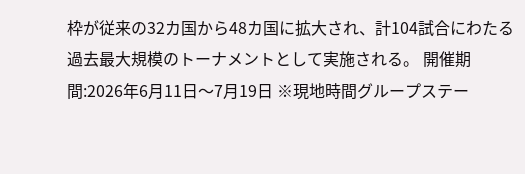枠が従来の32カ国から48カ国に拡大され、計104試合にわたる過去最大規模のトーナメントとして実施される。 開催期間:2026年6月11日〜7月19日 ※現地時間グループステー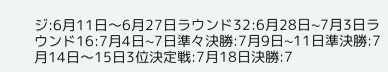ジ:6月11日〜6月27日ラウンド32:6月28日~7月3日ラウンド16:7月4日~7日準々決勝:7月9日~11日準決勝:7月14日〜15日3位決定戦:7月18日決勝:7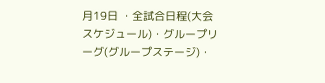月19日 ・全試合日程(大会スケジュール)・グループリーグ(グループステージ)・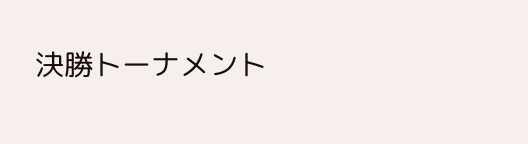決勝トーナメント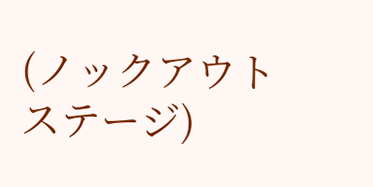(ノックアウトステージ)